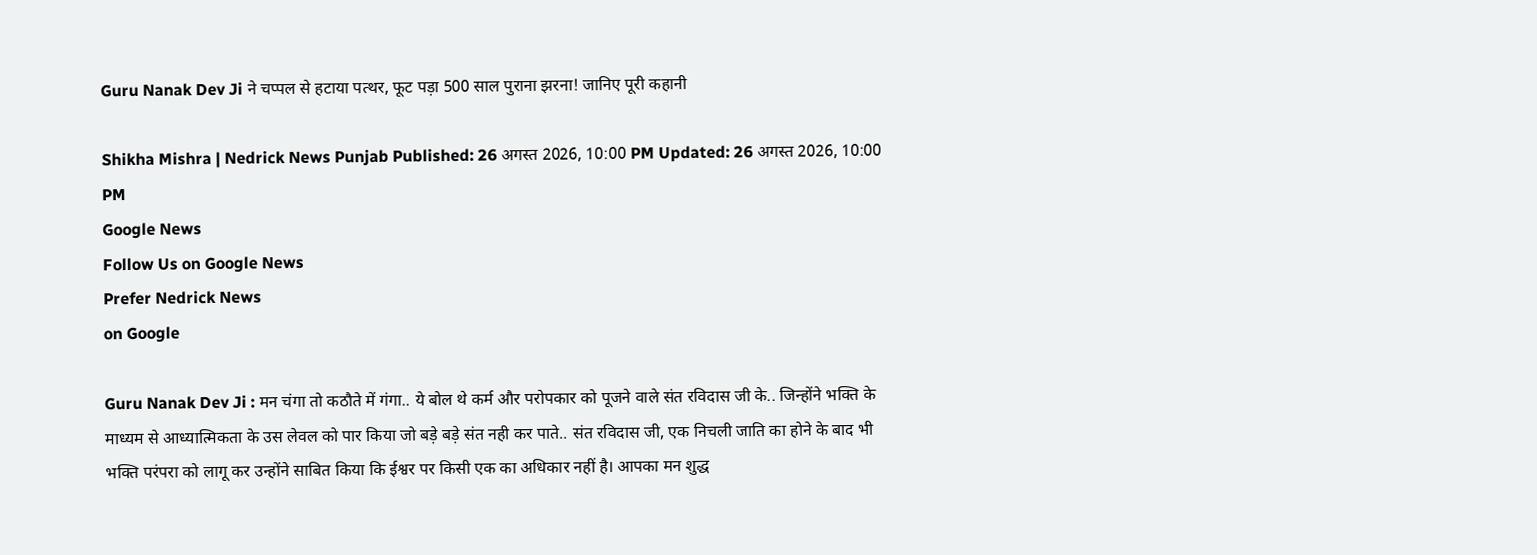Guru Nanak Dev Ji ने चप्पल से हटाया पत्थर, फूट पड़ा 500 साल पुराना झरना! जानिए पूरी कहानी

Shikha Mishra | Nedrick News Punjab Published: 26 अगस्त 2026, 10:00 PM Updated: 26 अगस्त 2026, 10:00 PM
Google News
Follow Us on Google News
Prefer Nedrick News
on Google

Guru Nanak Dev Ji : मन चंगा तो कठौते में गंगा.. ये बोल थे कर्म और परोपकार को पूजने वाले संत रविदास जी के.. जिन्होंने भक्ति के माध्यम से आध्यात्मिकता के उस लेवल को पार किया जो बड़े बड़े संत नही कर पाते.. संत रविदास जी, एक निचली जाति का होने के बाद भी भक्ति परंपरा को लागू कर उन्होंने साबित किया कि ईश्वर पर किसी एक का अधिकार नहीं है। आपका मन शुद्ध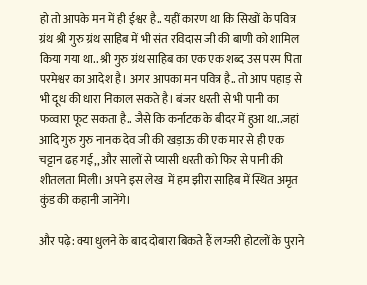हो तो आपके मन में ही ईश्वर है.. यहीं कारण था कि सिखों के पवित्र ग्रंथ श्री गुरु ग्रंथ साहिब में भी संत रविदास जी की बाणी को शामिल किया गया था.. श्री गुरु ग्रंथ साहिब का एक एक शब्द उस परम पिता परमेश्वर का आदेश है। अगर आपका मन पवित्र है.. तो आप पहाड़ से भी दूध की धारा निकाल सकते है। बंजर धरती से भी पानी का फव्वारा फूट सकता है.. जैसे कि कर्नाटक के बीदर में हुआ था..जहां आदि गुरु गुरु नानक देव जी की खड़ाऊ की एक मार से ही एक चट्टान ढह गई,, और सालों से प्यासी धरती को फिर से पानी की शीतलता मिली। अपने इस लेख  में हम झीरा साहिब में स्थित अमृत कुंड की कहानी जानेंगे।

और पढ़े: क्या धुलने के बाद दोबारा बिकते हैं लग्जरी होटलों के पुराने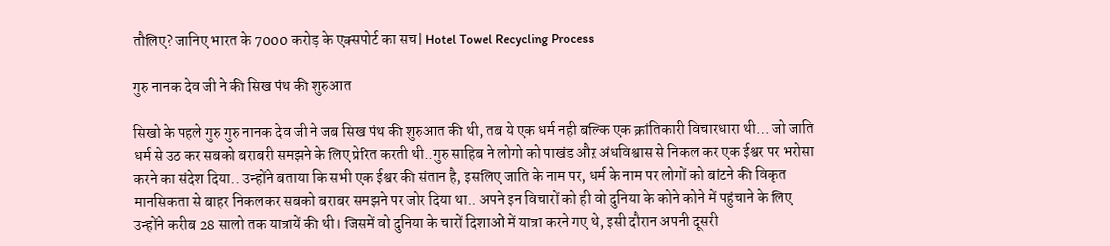तौलिए? जानिए भारत के 7000 करोड़ के एक्सपोर्ट का सच| Hotel Towel Recycling Process

गुरु नानक देव जी ने की सिख पंथ की शुरुआत

सिखो के पहले गुरु गुरु नानक देव जी ने जब सिख पंथ की शुरुआत की थी, तब ये एक धर्म नही बल्कि एक क्रांतिकारी विचारधारा थी… जो जाति धर्म से उठ कर सबको बराबरी समझने के लिए प्रेरित करती थी..गुरु साहिब ने लोगो को पाखंड औऱ अंधविश्वास से निकल कर एक ईश्वर पर भरोसा करने का संदेश दिया.. उन्होंने बताया कि सभी एक ईश्वर की संतान है, इसलिए जाति के नाम पर, धर्म के नाम पर लोगों को बांटने की विकृत मानसिकता से बाहर निकलकर सबको बराबर समझने पर जोर दिया था.. अपने इन विचारों को ही वो दुनिया के कोने कोने में पहुंचाने के लिए उन्होंने करीब 28 सालो तक यात्रायें की थी। जिसमें वो दुनिया के चारों दिशाओं में यात्रा करने गए थे, इसी दौरान अपनी दूसरी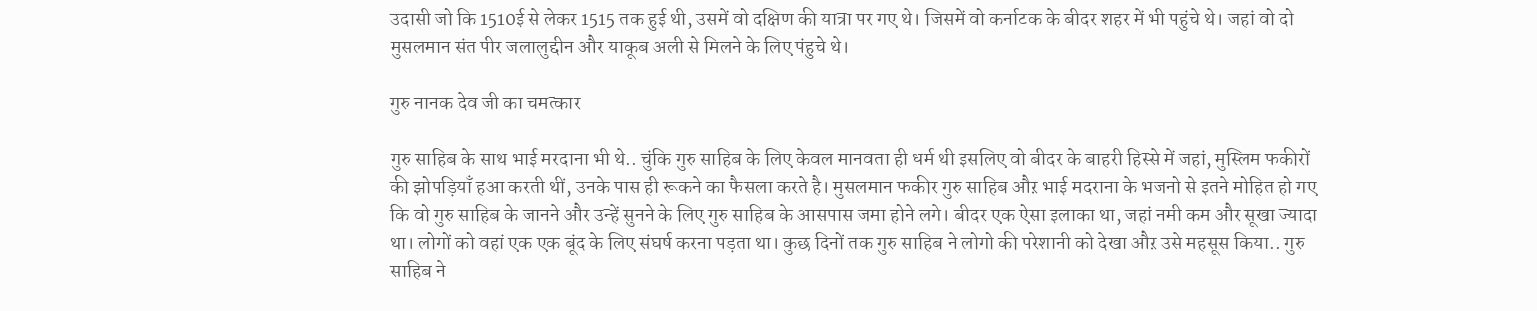उदासी जो कि 1510ई से लेकर 1515 तक हुई थी, उसमें वो दक्षिण की यात्रा पर गए थे। जिसमें वो कर्नाटक के बीदर शहर में भी पहुंचे थे। जहां वो दो मुसलमान संत पीर जलालुद्दीन और याकूब अली से मिलने के लिए पंहुचे थे।

गुरु नानक देव जी का चमत्कार

गुरु साहिब के साथ भाई मरदाना भी थे.. चुंकि गुरु साहिब के लिए केवल मानवता ही धर्म थी इसलिए वो बीदर के बाहरी हिस्से में जहां, मुस्लिम फकीरों की झोपड़ियाँ हआ करती थीं, उनके पास ही रूकने का फैसला करते है। मुसलमान फकीर गुरु साहिब औऱ भाई मदराना के भजनो से इतने मोहित हो गए कि वो गुरु साहिब के जानने और उन्हें सुनने के लिए गुरु साहिब के आसपास जमा होने लगे। बीदर एक ऐसा इलाका था, जहां नमी कम और सूखा ज्यादा था। लोगों को वहां एक एक बूंद के लिए संघर्ष करना पड़ता था। कुछ दिनों तक गुरु साहिब ने लोगो की परेशानी को देखा औऱ उसे महसूस किया.. गुरु साहिब ने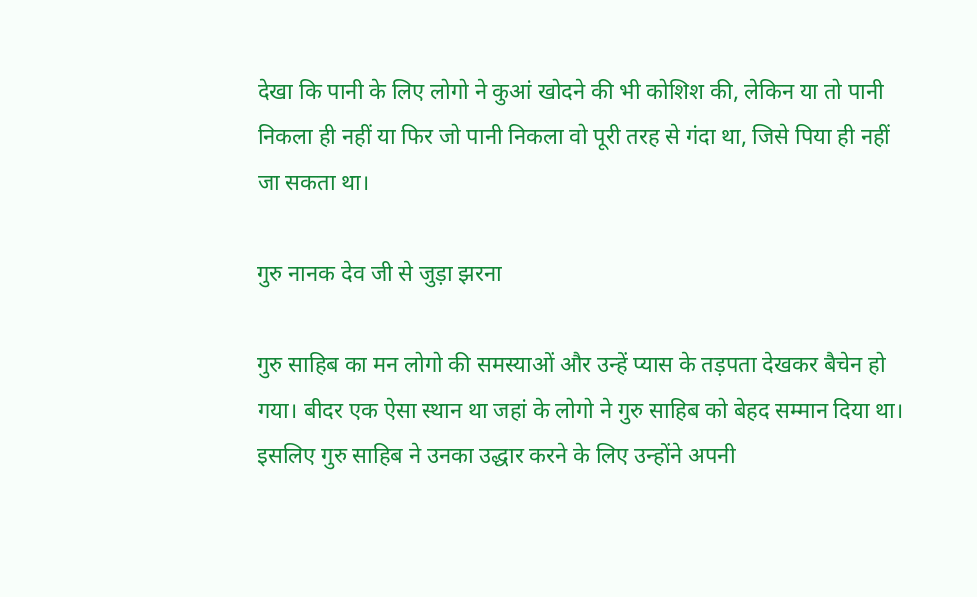देखा कि पानी के लिए लोगो ने कुआं खोदने की भी कोशिश की, लेकिन या तो पानी निकला ही नहीं या फिर जो पानी निकला वो पूरी तरह से गंदा था, जिसे पिया ही नहीं जा सकता था।

गुरु नानक देव जी से जुड़ा झरना

गुरु साहिब का मन लोगो की समस्याओं और उन्हें प्यास के तड़पता देखकर बैचेन हो गया। बीदर एक ऐसा स्थान था जहां के लोगो ने गुरु साहिब को बेहद सम्मान दिया था। इसलिए गुरु साहिब ने उनका उद्धार करने के लिए उन्होंने अपनी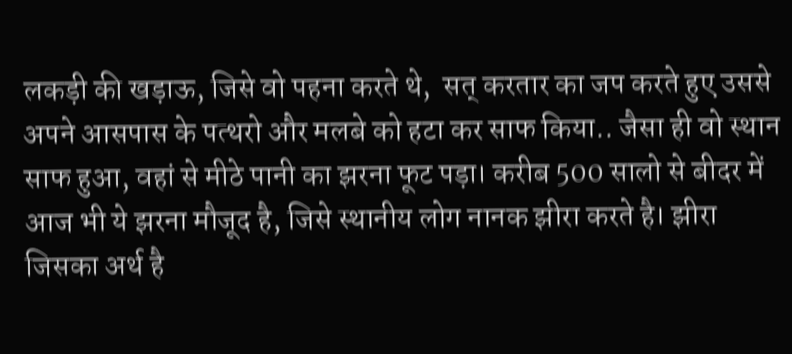लकड़ी की खड़ाऊ, जिसे वो पहना करते थे,  सत् करतार का जप करते हुए उससे अपने आसपास के पत्थरो और मलबे को हटा कर साफ किया.. जैसा ही वो स्थान साफ हुआ, वहां से मीठे पानी का झरना फूट पड़ा। करीब 500 सालो से बीदर में आज भी ये झरना मौजूद है, जिसे स्थानीय लोग नानक झीरा करते है। झीरा जिसका अर्थ है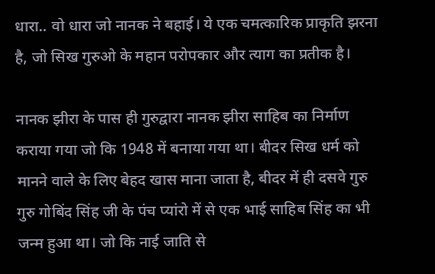धारा.. वो धारा जो नानक ने बहाई। ये एक चमत्कारिक प्राकृति झरना है, जो सिख गुरुओ के महान परोपकार और त्याग का प्रतीक है।

नानक झीरा के पास ही गुरुद्वारा नानक झीरा साहिब का निर्माण कराया गया जो कि 1948 में बनाया गया था। बीदर सिख धर्म को मानने वाले के लिए बेहद खास माना जाता है, बीदर में ही दसवे गुरु गुरु गोबिंद सिंह जी के पंच प्यांरो में से एक भाई साहिब सिंह का भी जन्म हुआ था। जो कि नाई जाति से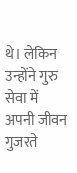थे। लेकिन उन्होंने गुरु सेवा में अपनी जीवन गुजरते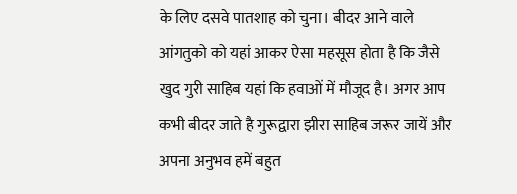के लिए दसवे पातशाह को चुना। बीदर आने वाले आंगतुको को यहां आकर ऐसा महसूस होता है कि जैसे खुद गुरी साहिब यहां कि हवाओं में मौजूद है। अगर आप कभी बीदर जाते है गुरूद्वारा झीरा साहिब जरूर जायें और अपना अनुभव हमें बहुत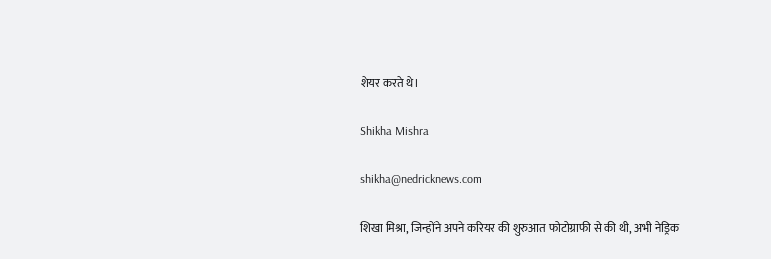शेयर करते थे।

Shikha Mishra

shikha@nedricknews.com

शिखा मिश्रा, जिन्होंने अपने करियर की शुरुआत फोटोग्राफी से की थी, अभी नेड्रिक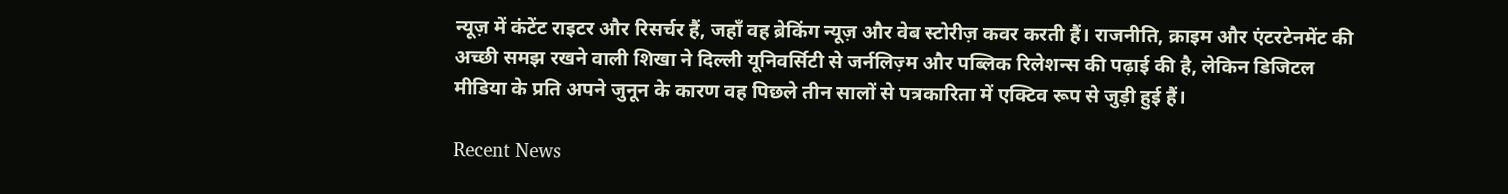न्यूज़ में कंटेंट राइटर और रिसर्चर हैं, जहाँ वह ब्रेकिंग न्यूज़ और वेब स्टोरीज़ कवर करती हैं। राजनीति, क्राइम और एंटरटेनमेंट की अच्छी समझ रखने वाली शिखा ने दिल्ली यूनिवर्सिटी से जर्नलिज़्म और पब्लिक रिलेशन्स की पढ़ाई की है, लेकिन डिजिटल मीडिया के प्रति अपने जुनून के कारण वह पिछले तीन सालों से पत्रकारिता में एक्टिव रूप से जुड़ी हुई हैं।

Recent News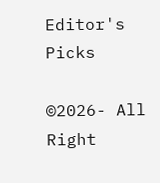Editor's Picks

©2026- All Right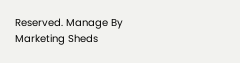Reserved. Manage By Marketing Sheds